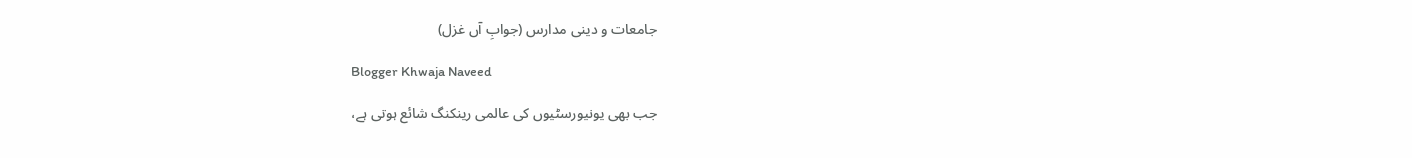جامعات و دینی مدارس (جوابِ آں غزل)

Blogger Khwaja Naveed

جب بھی یونیورسٹیوں کی عالمی رینکنگ شائع ہوتی ہے،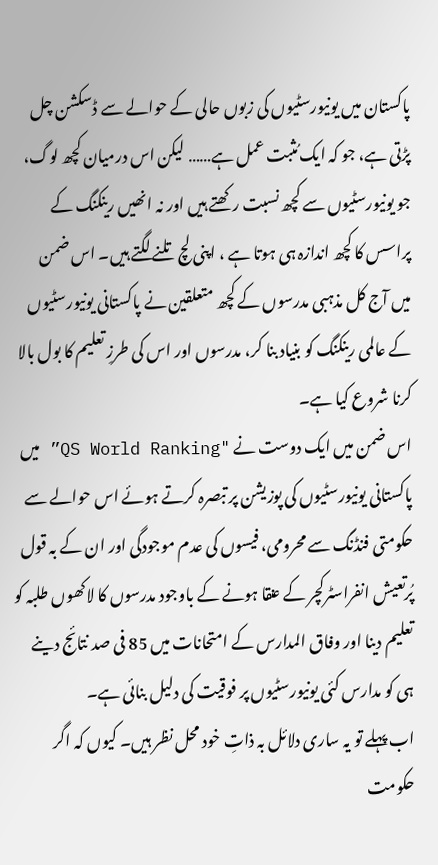پاکستان میں یونیورسٹیوں کی زبوں حالی کے حوالے سے ڈسکشن چل پڑتی ہے، جو کہ ایک مُثبت عمل ہے…… لیکن اس درمیان کچھ لوگ، جو یونیورسٹیوں سے کچھ نسبت رکھتے ہیں اور نہ انھیں رینکنگ کے پراسس کا کچھ اندازہ ہی ہوتا ہے ، اپنی لچ تلنے لگتے ہیں۔ اس ضمن میں آج کل مذہبی مدرسوں کے کچھ متعلقین نے پاکستانی یونیورسٹیوں کے عالمی رینکنگ کو بنیاد بنا کر، مدرسوں اور اس کی طرزِ تعلیم کا بول بالا کرنا شروع کیا ہے۔
اس ضمن میں ایک دوست نے "QS World Ranking” میں پاکستانی یونیورسٹیوں کی پوزیشن پر تبصرہ کرتے ہوئے اس حوالے سے حکومتی فنڈنگ سے محرومی، فیسوں کی عدم موجودگی اور ان کے بہ قول پُرتعیش انفراسٹرکچر کے عنقا ہونے کے باوجود مدرسوں کا لاکھوں طلبہ کو تعلیم دینا اور وفاق المدارس کے امتحانات میں 85 فی صد نتائج دینے ہی کو مدارس کئی یونیورسٹیوں پر فوقیت کی دلیل بنائی ہے۔
اب پہلے تو یہ ساری دلائل بہ ذاتِ خود محل نظر ہیں۔ کیوں کہ اگر حکومت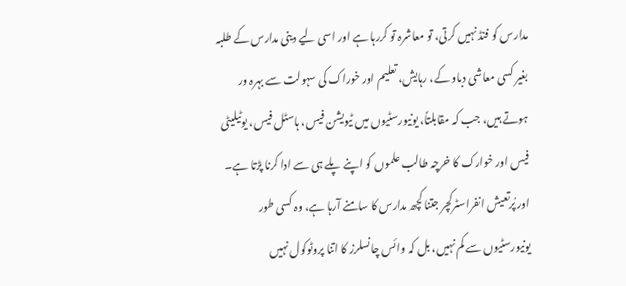مدارس کو فنڈ نہیں کرتی، تو معاشرہ تو کررہا ہے اور اسی لیے دینی مدارس کے طلبہ بغیر کسی معاشی دباو کے، رہایش، تعلیم اور خوراک کی سہولت سے بہرہ ور ہوتے ہیں، جب کہ مقابلتاً، یونیورسٹیوں میں ٹیویشن فیس، ہاسٹل فیس، یوٹیلیٹی فیس اور خوارک کا خرچہ طالب علموں کو اپنے پلے ہی سے ادا کرنا پڑتا ہے۔
اور پُرتعیش انفراسٹرکچر جتنا کچھ مدارس کا سامنے آرہا ہے، وہ کسی طور یونیورسٹیوں سے کم نہیں، بل کہ وائس چانسلرز کا اتنا پروٹوکول نہیں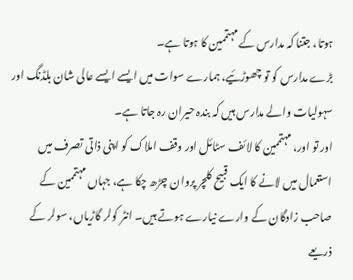ہوتا، جتنا کہ مدارس کے مہتممین کا ہوتا ہے۔
بڑے مدارس کو تو چھوڑئیے، ہمارے سوات میں ایسے ایسے عالی شان بلڈنگ اور سہولیات والے مدارس ہیں کہ بندہ حیران رہ جاتا ہے۔
اور تو اور، مہتممین کا لائف سٹائل اور وقف املاک کو اپنی ذاتی تصرف میں استعمال میں لانے کا ایک قبیح کلچر پروان چڑھ چکا ہے، جہاں مہتممین کے صاحب زادگان کے وارے نیارے ہوتے ہیں۔ انٹر کولر گاڑیاں، سولر کے ذریعے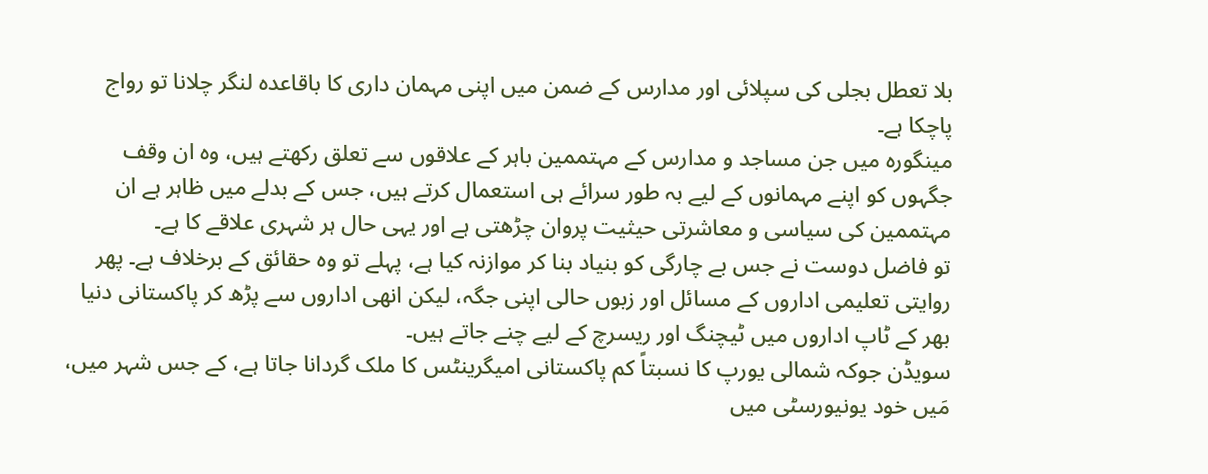بلا تعطل بجلی کی سپلائی اور مدارس کے ضمن میں اپنی مہمان داری کا باقاعدہ لنگر چلانا تو رواج پاچکا ہے۔
مینگورہ میں جن مساجد و مدارس کے مہتممین باہر کے علاقوں سے تعلق رکھتے ہیں، وہ ان وقف جگہوں کو اپنے مہمانوں کے لیے بہ طور سرائے ہی استعمال کرتے ہیں، جس کے بدلے میں ظاہر ہے ان مہتممین کی سیاسی و معاشرتی حیثیت پروان چڑھتی ہے اور یہی حال ہر شہری علاقے کا ہے۔
تو فاضل دوست نے جس بے چارگی کو بنیاد بنا کر موازنہ کیا ہے، پہلے تو وہ حقائق کے برخلاف ہے۔ پھر روایتی تعلیمی اداروں کے مسائل اور زبوں حالی اپنی جگہ، لیکن انھی اداروں سے پڑھ کر پاکستانی دنیا بھر کے ٹاپ اداروں میں ٹیچنگ اور ریسرچ کے لیے چنے جاتے ہیں۔
سویڈن جوکہ شمالی یورپ کا نسبتاً کم پاکستانی امیگرینٹس کا ملک گردانا جاتا ہے، کے جس شہر میں، مَیں خود یونیورسٹی میں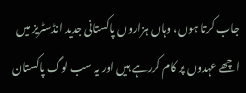جاب کرتا ہوں، وہاں ہزاروں پاکستانی جدید انڈسٹریز میں اچھے عہدوں پر کام کررہے ہیں اور یہ سب لوگ پاکستان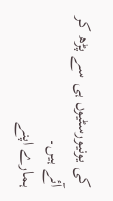کی یونیورسٹیوں ہی سے پڑھ کر آئے ہیں۔
ہمارے اپنے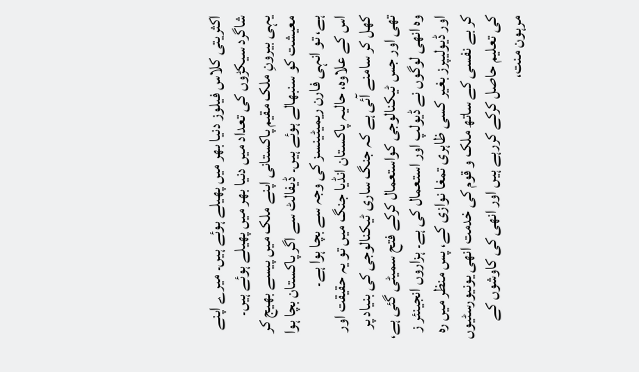اکثریتی کلاس فیلوز دنیا بھر میں پھیلے ہوئے ہیں۔ میرے اپنے شاگرد سیکڑوں کی تعداد میں دنیا بھر میں پھیلے ہوئے ہیں۔ یہی بیرونِ ملک مقیم پاکستانی اپنے ملک میں پیسے بھیج کر معیشت کو سنبھالے ہوئے ہیں۔ ڈیفالٹ سے اگر پاکستان بچا ہوا ہے، تو انہی فارن ریمیٹینسز کی وجہ سے بچا ہوا ہے۔
اس کے علاوہ، حالیہ پاکستان انڈیا جنگ میں تو یہ حقیقت اور کھل کر سامنے آئی ہے کہ جنگ ساری ٹیکنالوجی کی بنیاد پر تھی اور جس ٹیکنالوجی کواستعمال کرکے فتح سمیٹی گئی ہے، وہ انھی لوگوں نے ڈیولپ اور استعمال کی ہے۔ ہزاروں انجینئر ز اور ڈیولیپرز بغیر کسی ظاہری تمغا نوازی کے، پس منظر میں رہ کر بے نفسی کے ساتھ ملک و قوم کی خدمت انھی یونیورسٹیوں کی تعلیم حاصل کرکے کررہے ہیں اور انھی کی کاوشوں کے مرہون منت،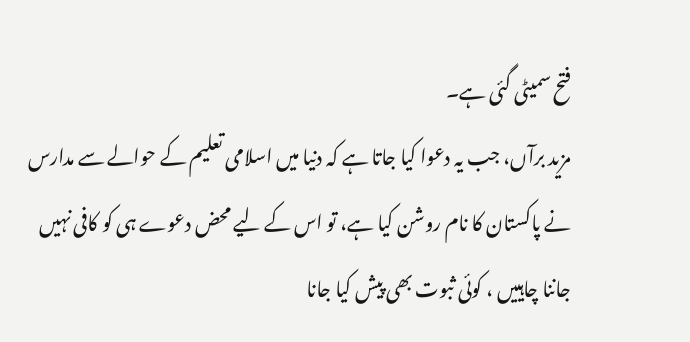فتح سمیٹی گئی ہے۔
مزید برآں، جب یہ دعوا کیا جاتا ہے کہ دنیا میں اسلامی تعلیم کے حوالے سے مدارس نے پاکستان کا نام روشن کیا ہے، تو اس کے لیے محض دعوے ہی کو کافی نہیں جاننا چاہییں ، کوئی ثبوت بھی پیش کیا جانا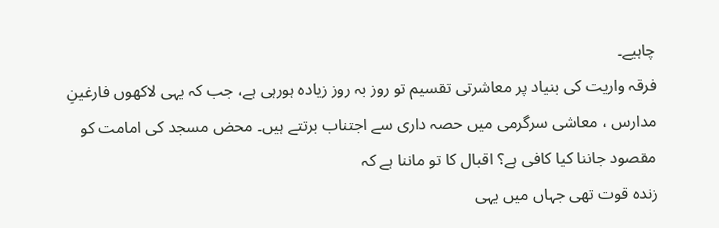چاہیے۔
فرقہ واریت کی بنیاد پر معاشرتی تقسیم تو روز بہ روز زیادہ ہورہی ہے، جب کہ یہی لاکھوں فارغینِ مدارس ، معاشی سرگرمی میں حصہ داری سے اجتناب برتتے ہیں۔ محض مسجد کی امامت کو مقصود جاننا کیا کافی ہے؟ اقبال کا تو ماننا ہے کہ
زندہ قوت تھی جہاں میں یہی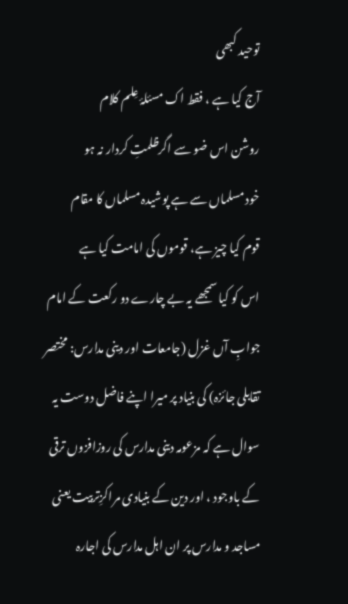توحید کبھی
آج کیا ہے ، فقط اک مسئلۂ عِلم کلام
روشن اس ضو سے اگرظلمتِ کردار نہ ہو
خود مسلماں سے ہے پوشیدہ مسلماں کا مقام
قوم کیا چیز ہے، قوموں کی امامت کیا ہے
اس کو کیا سمجھے یہ بے چارے دو رکعت کے امام
جوابِ آں غزل (جامعات اور دینی مدارس: مختصر تقابلی جائزہ) کی بنیاد پر میرا اپنے فاضل دوست یہ سوال ہے کہ مزعومہ دینی مدارس کی روزافزوں ترقی کے باوجود ، اور دین کے بنیادی مراکزِتربیت یعنی مساجد و مدارس پر ان اہل مدارس کی اجارہ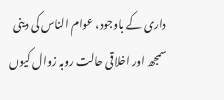داری کے باوجود، عوام الناس کی دینی سمجھ اور اخلاقی حالت روبہ زوال کیوں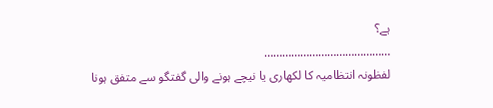ہے؟
……………………………………
لفظونہ انتظامیہ کا لکھاری یا نیچے ہونے والی گفتگو سے متفق ہونا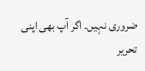ضروری نہیں۔ اگر آپ بھی اپنی تحریر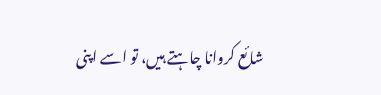شائع کروانا چاہتے ہیں، تو اسے اپنی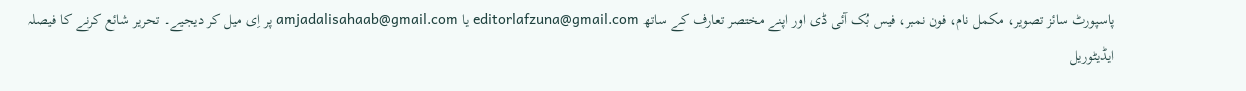پاسپورٹ سائز تصویر، مکمل نام، فون نمبر، فیس بُک آئی ڈی اور اپنے مختصر تعارف کے ساتھ editorlafzuna@gmail.com یا amjadalisahaab@gmail.com پر اِی میل کر دیجیے۔ تحریر شائع کرنے کا فیصلہ ایڈیٹوریل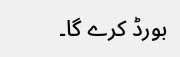بورڈ کرے گا۔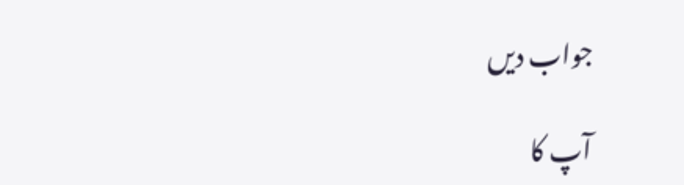جواب دیں

آپ کا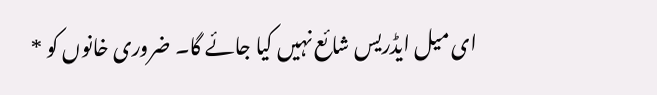ای میل ایڈریس شائع نہیں کیا جائے گا۔ ضروری خانوں کو *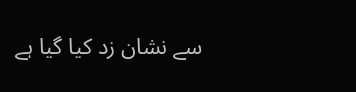سے نشان زد کیا گیا ہے